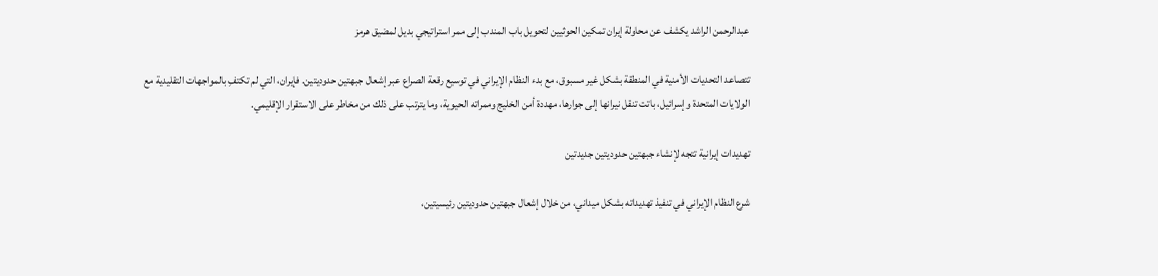عبدالرحمن الراشد يكشف عن محاولة إيران تمكين الحوثيين لتحويل باب المندب إلى ممر استراتيجي بديل لمضيق هرمز

تتصاعد التحديات الأمنية في المنطقة بشكل غير مسبوق، مع بدء النظام الإيراني في توسيع رقعة الصراع عبر إشعال جبهتين حدوديتين. فإيران، التي لم تكتفِ بالمواجهات التقليدية مع الولايات المتحدة وإسرائيل، باتت تنقل نيرانها إلى جوارها، مهددة أمن الخليج وممراته الحيوية، وما يترتب على ذلك من مخاطر على الاستقرار الإقليمي.

تهديدات إيرانية تتجه لإنشاء جبهتين حدوديتين جديدتين

شرع النظام الإيراني في تنفيذ تهديداته بشكل ميداني، من خلال إشعال جبهتين حدوديتين رئيسيتين،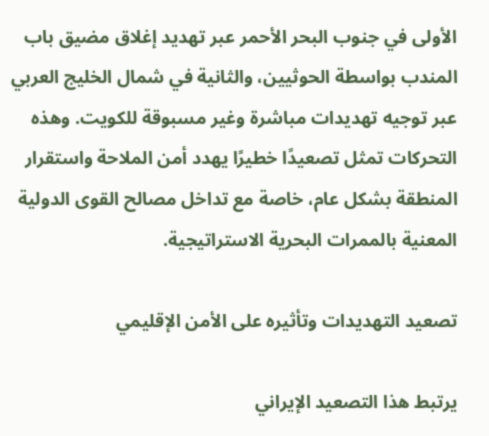الأولى في جنوب البحر الأحمر عبر تهديد إغلاق مضيق باب المندب بواسطة الحوثيين، والثانية في شمال الخليج العربي عبر توجيه تهديدات مباشرة وغير مسبوقة للكويت. وهذه التحركات تمثل تصعيدًا خطيرًا يهدد أمن الملاحة واستقرار المنطقة بشكل عام، خاصة مع تداخل مصالح القوى الدولية المعنية بالممرات البحرية الاستراتيجية.

تصعيد التهديدات وتأثيره على الأمن الإقليمي

يرتبط هذا التصعيد الإيراني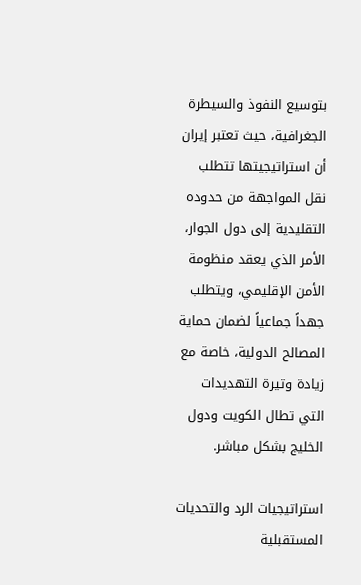بتوسيع النفوذ والسيطرة الجغرافية، حيث تعتبر إيران أن استراتيجيتها تتطلب نقل المواجهة من حدوده التقليدية إلى دول الجوار، الأمر الذي يعقد منظومة الأمن الإقليمي، ويتطلب جهداً جماعياً لضمان حماية المصالح الدولية، خاصة مع زيادة وتيرة التهديدات التي تطال الكويت ودول الخليج بشكل مباشر.

استراتيجيات الرد والتحديات المستقبلية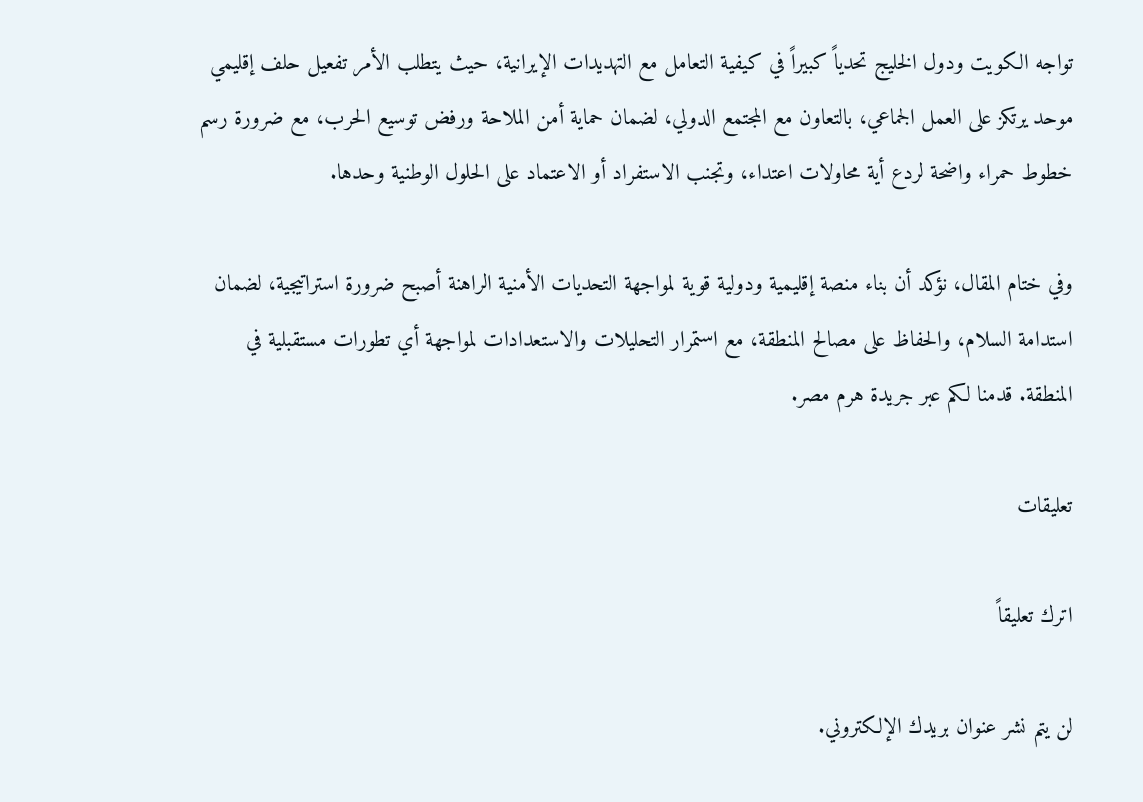تواجه الكويت ودول الخليج تحدياً كبيراً في كيفية التعامل مع التهديدات الإيرانية، حيث يتطلب الأمر تفعيل حلف إقليمي موحد يرتكز على العمل الجماعي، بالتعاون مع المجتمع الدولي، لضمان حماية أمن الملاحة ورفض توسيع الحرب، مع ضرورة رسم خطوط حمراء واضحة لردع أية محاولات اعتداء، وتجنب الاستفراد أو الاعتماد على الحلول الوطنية وحدها.

وفي ختام المقال، نؤكد أن بناء منصة إقليمية ودولية قوية لمواجهة التحديات الأمنية الراهنة أصبح ضرورة استراتيجية، لضمان استدامة السلام، والحفاظ على مصالح المنطقة، مع استمرار التحليلات والاستعدادات لمواجهة أي تطورات مستقبلية في المنطقة. قدمنا لكم عبر جريدة هرم مصر.

تعليقات

اترك تعليقاً

لن يتم نشر عنوان بريدك الإلكتروني.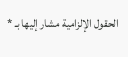الحقول الإلزامية مشار إليها بـ *